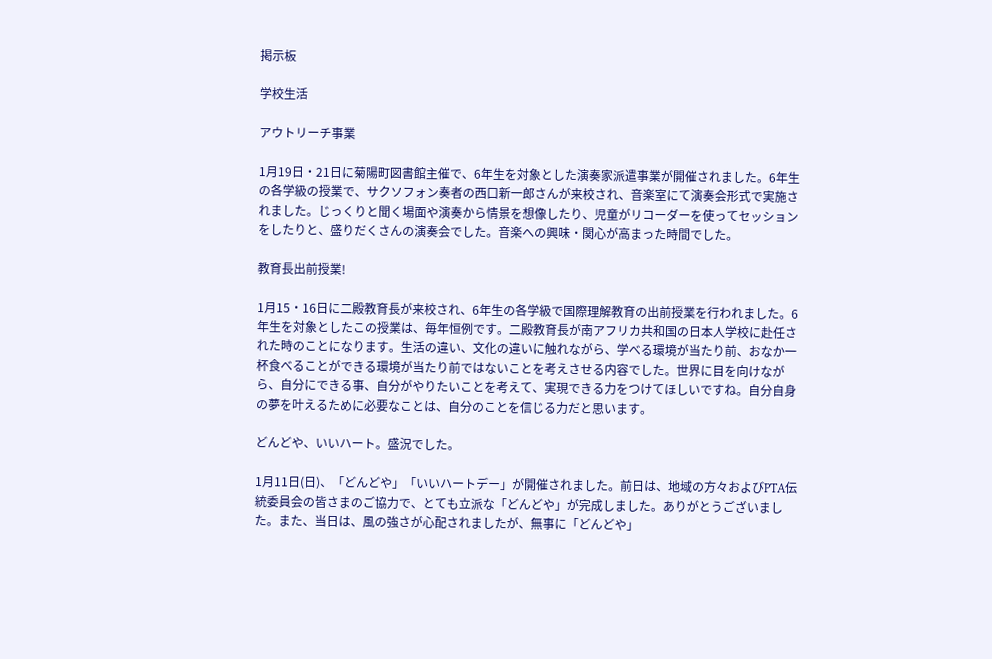掲示板

学校生活

アウトリーチ事業

1月19日・21日に菊陽町図書館主催で、6年生を対象とした演奏家派遣事業が開催されました。6年生の各学級の授業で、サクソフォン奏者の西口新一郎さんが来校され、音楽室にて演奏会形式で実施されました。じっくりと聞く場面や演奏から情景を想像したり、児童がリコーダーを使ってセッションをしたりと、盛りだくさんの演奏会でした。音楽への興味・関心が高まった時間でした。

教育長出前授業!

1月15・16日に二殿教育長が来校され、6年生の各学級で国際理解教育の出前授業を行われました。6年生を対象としたこの授業は、毎年恒例です。二殿教育長が南アフリカ共和国の日本人学校に赴任された時のことになります。生活の違い、文化の違いに触れながら、学べる環境が当たり前、おなか一杯食べることができる環境が当たり前ではないことを考えさせる内容でした。世界に目を向けながら、自分にできる事、自分がやりたいことを考えて、実現できる力をつけてほしいですね。自分自身の夢を叶えるために必要なことは、自分のことを信じる力だと思います。

どんどや、いいハート。盛況でした。

1月11日(日)、「どんどや」「いいハートデー」が開催されました。前日は、地域の方々およびPTA伝統委員会の皆さまのご協力で、とても立派な「どんどや」が完成しました。ありがとうございました。また、当日は、風の強さが心配されましたが、無事に「どんどや」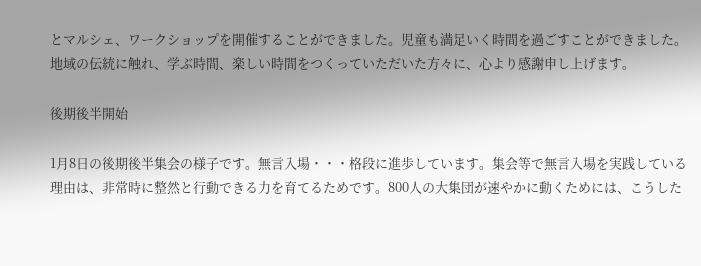とマルシェ、ワークショップを開催することができました。児童も満足いく時間を過ごすことができました。地域の伝統に触れ、学ぶ時間、楽しい時間をつくっていただいた方々に、心より感謝申し上げます。

後期後半開始

1月8日の後期後半集会の様子です。無言入場・・・格段に進歩しています。集会等で無言入場を実践している理由は、非常時に整然と行動できる力を育てるためです。800人の大集団が速やかに動くためには、こうした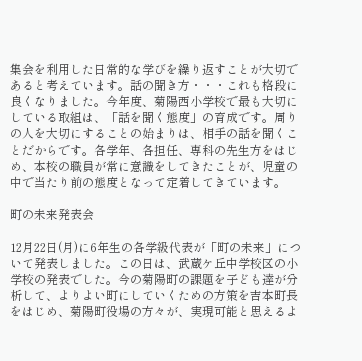集会を利用した日常的な学びを繰り返すことが大切であると考えています。話の聞き方・・・これも格段に良くなりました。今年度、菊陽西小学校で最も大切にしている取組は、「話を聞く態度」の育成です。周りの人を大切にすることの始まりは、相手の話を聞くことだからです。各学年、各担任、専科の先生方をはじめ、本校の職員が常に意識をしてきたことが、児童の中で当たり前の態度となって定着してきています。

町の未来発表会

12月22日(月)に6年生の各学級代表が「町の未来」について発表しました。この日は、武蔵ケ丘中学校区の小学校の発表でした。今の菊陽町の課題を子ども達が分析して、よりよい町にしていくための方策を吉本町長をはじめ、菊陽町役場の方々が、実現可能と思えるよ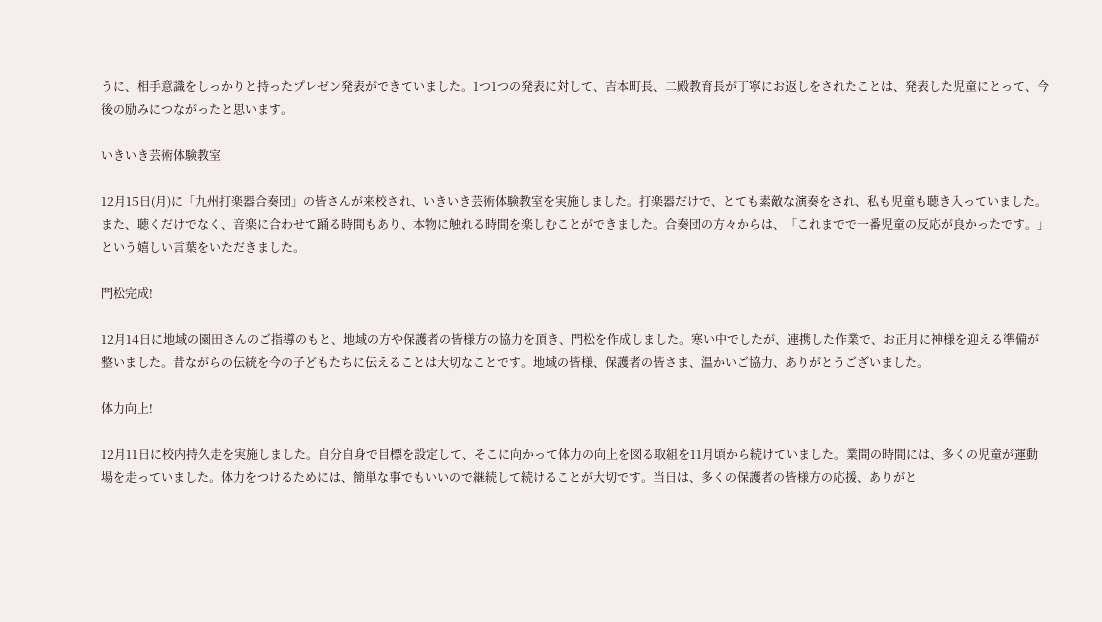うに、相手意識をしっかりと持ったプレゼン発表ができていました。1つ1つの発表に対して、吉本町長、二殿教育長が丁寧にお返しをされたことは、発表した児童にとって、今後の励みにつながったと思います。

いきいき芸術体験教室

12月15日(月)に「九州打楽器合奏団」の皆さんが来校され、いきいき芸術体験教室を実施しました。打楽器だけで、とても素敵な演奏をされ、私も児童も聴き入っていました。また、聴くだけでなく、音楽に合わせて踊る時間もあり、本物に触れる時間を楽しむことができました。合奏団の方々からは、「これまでで一番児童の反応が良かったです。」という嬉しい言葉をいただきました。

門松完成!

12月14日に地域の園田さんのご指導のもと、地域の方や保護者の皆様方の協力を頂き、門松を作成しました。寒い中でしたが、連携した作業で、お正月に神様を迎える準備が整いました。昔ながらの伝統を今の子どもたちに伝えることは大切なことです。地域の皆様、保護者の皆さま、温かいご協力、ありがとうございました。

体力向上!

12月11日に校内持久走を実施しました。自分自身で目標を設定して、そこに向かって体力の向上を図る取組を11月頃から続けていました。業間の時間には、多くの児童が運動場を走っていました。体力をつけるためには、簡単な事でもいいので継続して続けることが大切です。当日は、多くの保護者の皆様方の応援、ありがと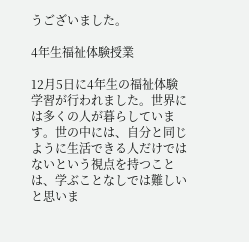うございました。

4年生福祉体験授業

12月5日に4年生の福祉体験学習が行われました。世界には多くの人が暮らしています。世の中には、自分と同じように生活できる人だけではないという視点を持つことは、学ぶことなしでは難しいと思いま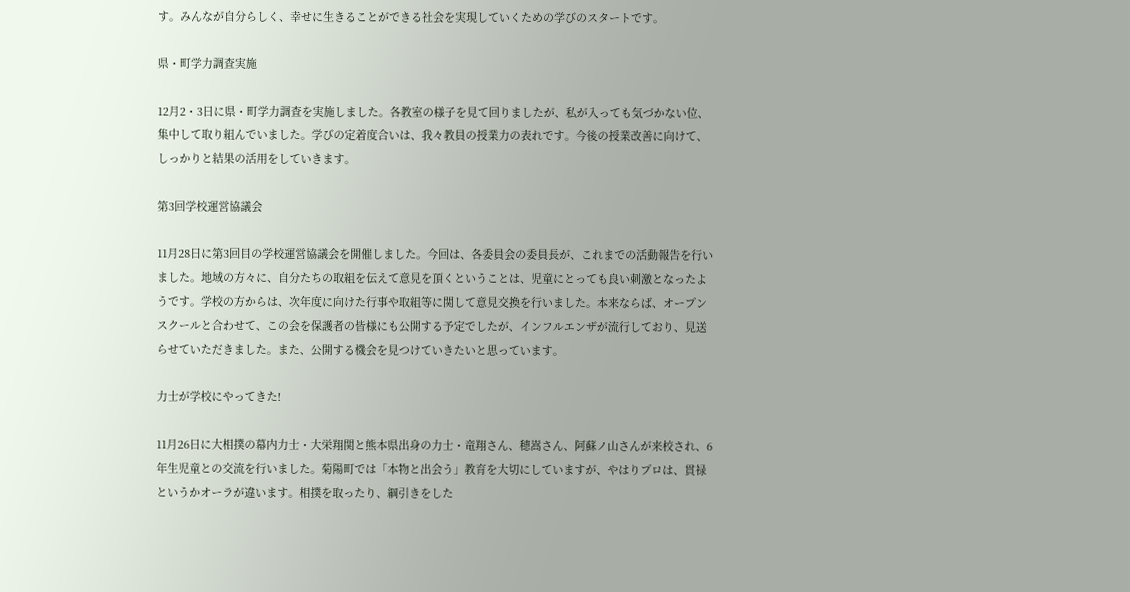す。みんなが自分らしく、幸せに生きることができる社会を実現していくための学びのスタートです。

県・町学力調査実施

12月2・3日に県・町学力調査を実施しました。各教室の様子を見て回りましたが、私が入っても気づかない位、集中して取り組んでいました。学びの定着度合いは、我々教員の授業力の表れです。今後の授業改善に向けて、しっかりと結果の活用をしていきます。

第3回学校運営協議会

11月28日に第3回目の学校運営協議会を開催しました。今回は、各委員会の委員長が、これまでの活動報告を行いました。地域の方々に、自分たちの取組を伝えて意見を頂くということは、児童にとっても良い刺激となったようです。学校の方からは、次年度に向けた行事や取組等に関して意見交換を行いました。本来ならば、オープンスクールと合わせて、この会を保護者の皆様にも公開する予定でしたが、インフルエンザが流行しており、見送らせていただきました。また、公開する機会を見つけていきたいと思っています。

力士が学校にやってきた!

11月26日に大相撲の幕内力士・大栄翔関と熊本県出身の力士・竜翔さん、穂嵩さん、阿蘇ノ山さんが来校され、6年生児童との交流を行いました。菊陽町では「本物と出会う」教育を大切にしていますが、やはりプロは、貫禄というかオーラが違います。相撲を取ったり、綱引きをした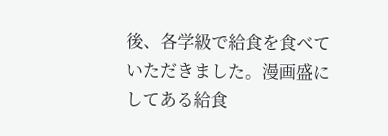後、各学級で給食を食べていただきました。漫画盛にしてある給食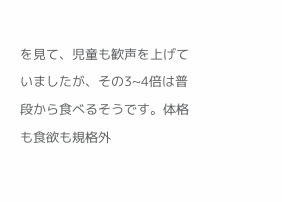を見て、児童も歓声を上げていましたが、その3~4倍は普段から食べるそうです。体格も食欲も規格外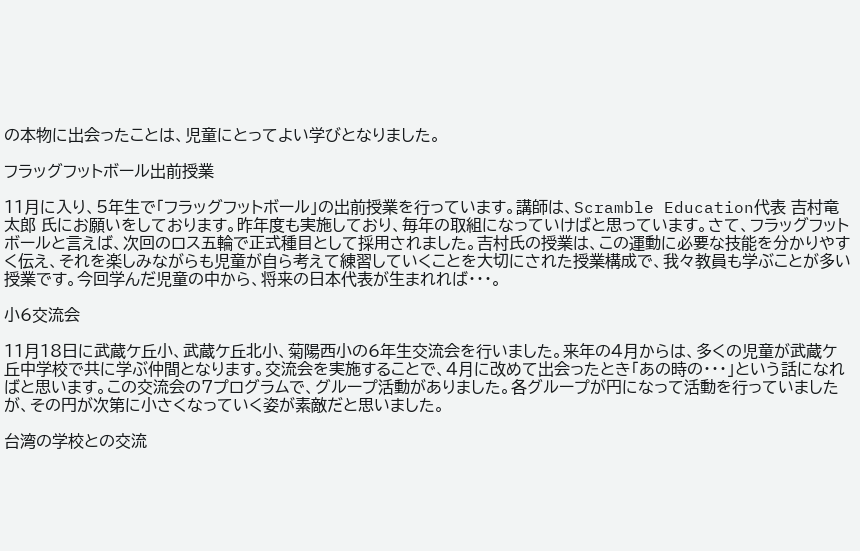の本物に出会ったことは、児童にとってよい学びとなりました。

フラッグフットボール出前授業

11月に入り、5年生で「フラッグフットボール」の出前授業を行っています。講師は、Scramble Education代表 吉村竜太郎 氏にお願いをしております。昨年度も実施しており、毎年の取組になっていけばと思っています。さて、フラッグフットボールと言えば、次回のロス五輪で正式種目として採用されました。吉村氏の授業は、この運動に必要な技能を分かりやすく伝え、それを楽しみながらも児童が自ら考えて練習していくことを大切にされた授業構成で、我々教員も学ぶことが多い授業です。今回学んだ児童の中から、将来の日本代表が生まれれば・・・。

小6交流会

11月18日に武蔵ケ丘小、武蔵ケ丘北小、菊陽西小の6年生交流会を行いました。来年の4月からは、多くの児童が武蔵ケ丘中学校で共に学ぶ仲間となります。交流会を実施することで、4月に改めて出会ったとき「あの時の・・・」という話になればと思います。この交流会の7プログラムで、グループ活動がありました。各グループが円になって活動を行っていましたが、その円が次第に小さくなっていく姿が素敵だと思いました。

台湾の学校との交流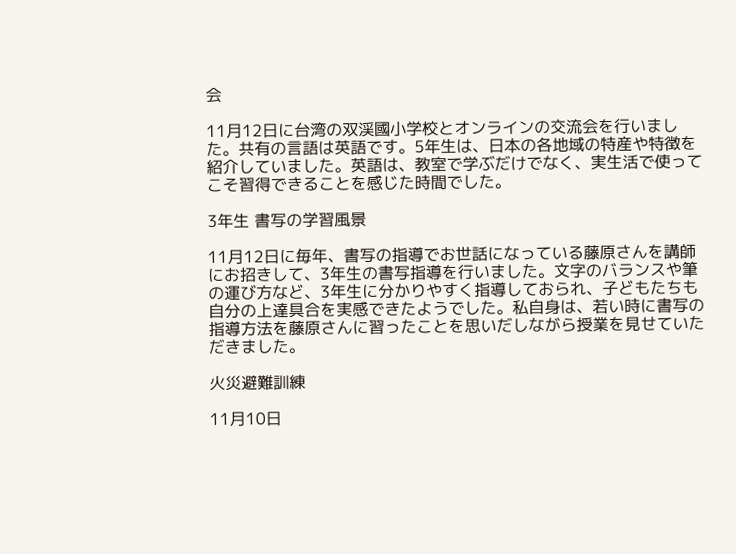会

11月12日に台湾の双渓國小学校とオンラインの交流会を行いました。共有の言語は英語です。5年生は、日本の各地域の特産や特徴を紹介していました。英語は、教室で学ぶだけでなく、実生活で使ってこそ習得できることを感じた時間でした。

3年生 書写の学習風景

11月12日に毎年、書写の指導でお世話になっている藤原さんを講師にお招きして、3年生の書写指導を行いました。文字のバランスや筆の運び方など、3年生に分かりやすく指導しておられ、子どもたちも自分の上達具合を実感できたようでした。私自身は、若い時に書写の指導方法を藤原さんに習ったことを思いだしながら授業を見せていただきました。

火災避難訓練

11月10日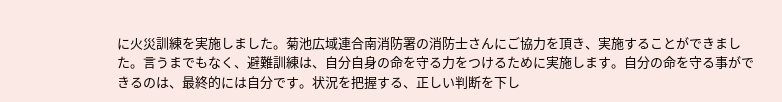に火災訓練を実施しました。菊池広域連合南消防署の消防士さんにご協力を頂き、実施することができました。言うまでもなく、避難訓練は、自分自身の命を守る力をつけるために実施します。自分の命を守る事ができるのは、最終的には自分です。状況を把握する、正しい判断を下し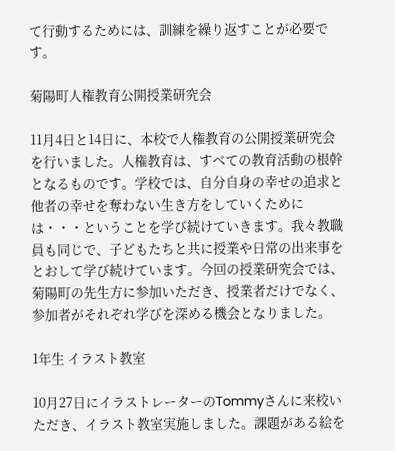て行動するためには、訓練を繰り返すことが必要です。

菊陽町人権教育公開授業研究会

11月4日と14日に、本校で人権教育の公開授業研究会を行いました。人権教育は、すべての教育活動の根幹となるものです。学校では、自分自身の幸せの追求と他者の幸せを奪わない生き方をしていくためには・・・ということを学び続けていきます。我々教職員も同じで、子どもたちと共に授業や日常の出来事をとおして学び続けています。今回の授業研究会では、菊陽町の先生方に参加いただき、授業者だけでなく、参加者がそれぞれ学びを深める機会となりました。

1年生 イラスト教室

10月27日にイラストレーターのTommyさんに来校いただき、イラスト教室実施しました。課題がある絵を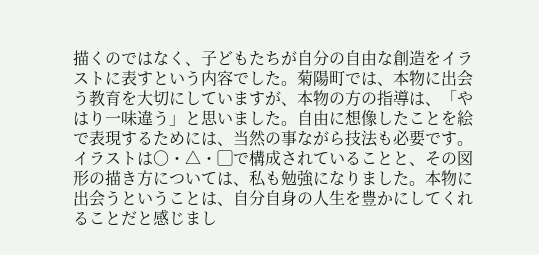描くのではなく、子どもたちが自分の自由な創造をイラストに表すという内容でした。菊陽町では、本物に出会う教育を大切にしていますが、本物の方の指導は、「やはり一味違う」と思いました。自由に想像したことを絵で表現するためには、当然の事ながら技法も必要です。イラストは〇・△・▢で構成されていることと、その図形の描き方については、私も勉強になりました。本物に出会うということは、自分自身の人生を豊かにしてくれることだと感じまし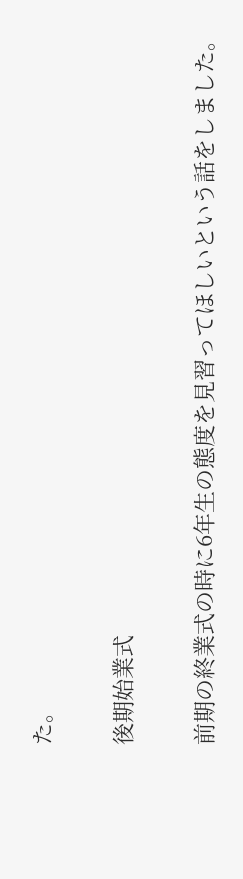た。

後期始業式

前期の終業式の時に6年生の態度を見習ってほしいという話をしました。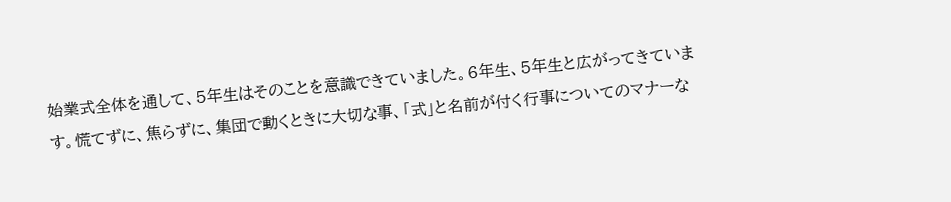始業式全体を通して、5年生はそのことを意識できていました。6年生、5年生と広がってきています。慌てずに、焦らずに、集団で動くときに大切な事、「式」と名前が付く行事についてのマナーな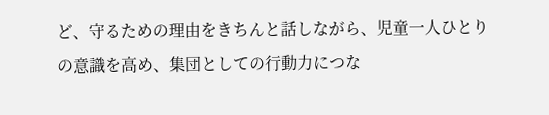ど、守るための理由をきちんと話しながら、児童一人ひとりの意識を高め、集団としての行動力につな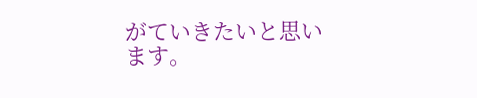がていきたいと思います。